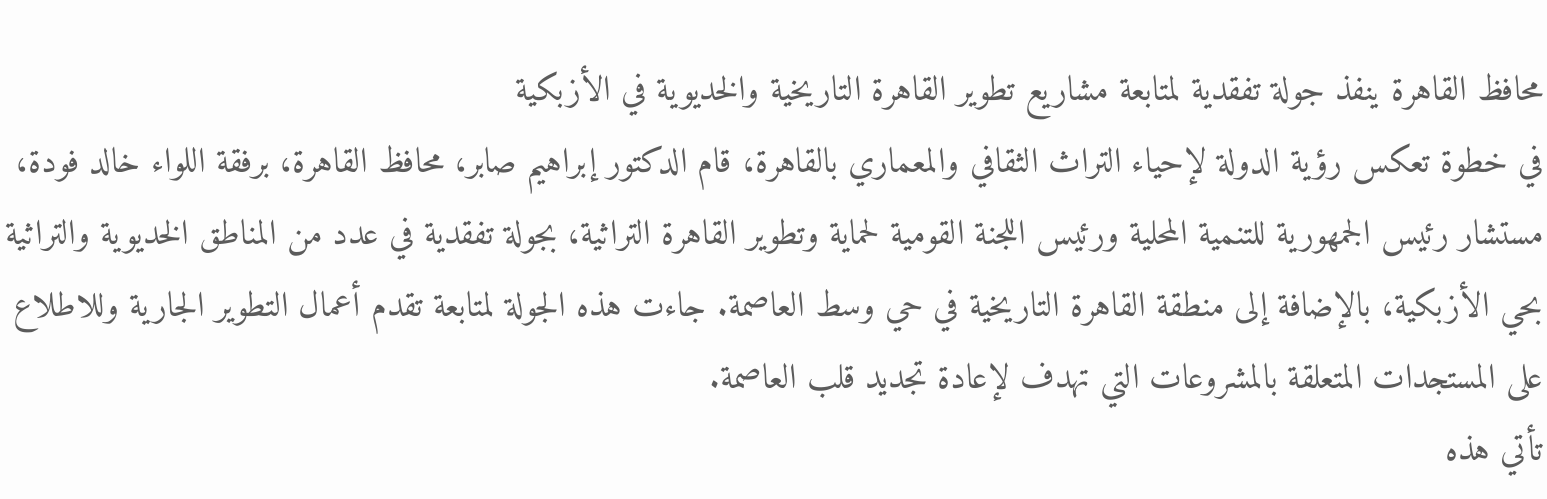محافظ القاهرة ينفذ جولة تفقدية لمتابعة مشاريع تطوير القاهرة التاريخية والخديوية في الأزبكية
في خطوة تعكس رؤية الدولة لإحياء التراث الثقافي والمعماري بالقاهرة، قام الدكتور إبراهيم صابر، محافظ القاهرة، برفقة اللواء خالد فودة، مستشار رئيس الجمهورية للتنمية المحلية ورئيس اللجنة القومية لحماية وتطوير القاهرة التراثية، بجولة تفقدية في عدد من المناطق الخديوية والتراثية بحي الأزبكية، بالإضافة إلى منطقة القاهرة التاريخية في حي وسط العاصمة. جاءت هذه الجولة لمتابعة تقدم أعمال التطوير الجارية وللاطلاع على المستجدات المتعلقة بالمشروعات التي تهدف لإعادة تجديد قلب العاصمة.
تأتي هذه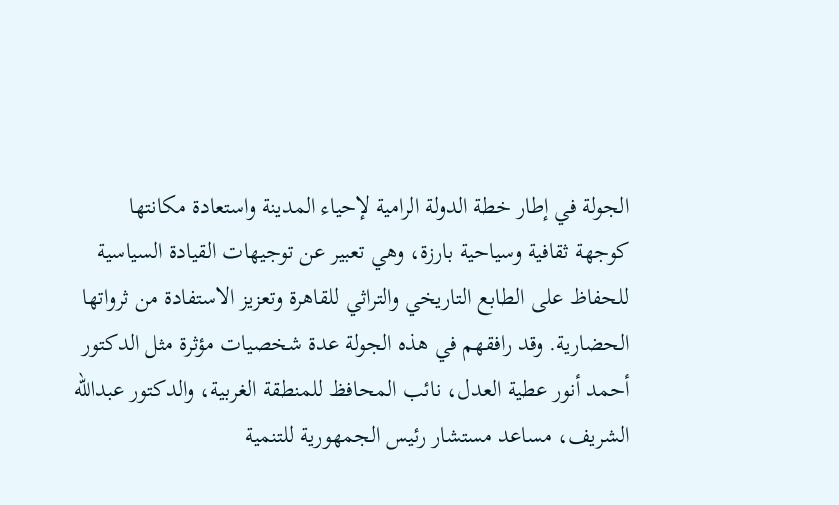الجولة في إطار خطة الدولة الرامية لإحياء المدينة واستعادة مكانتها كوجهة ثقافية وسياحية بارزة، وهي تعبير عن توجيهات القيادة السياسية للحفاظ على الطابع التاريخي والتراثي للقاهرة وتعزيز الاستفادة من ثرواتها الحضارية. وقد رافقهم في هذه الجولة عدة شخصيات مؤثرة مثل الدكتور أحمد أنور عطية العدل، نائب المحافظ للمنطقة الغربية، والدكتور عبدالله الشريف، مساعد مستشار رئيس الجمهورية للتنمية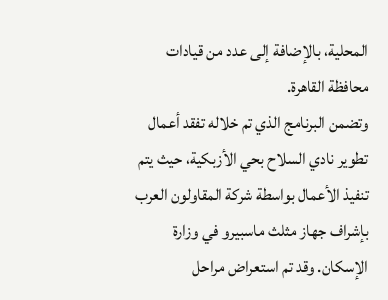المحلية، بالإضافة إلى عدد من قيادات محافظة القاهرة.
وتضمن البرنامج الذي تم خلاله تفقد أعمال تطوير نادي السلاح بحي الأزبكية، حيث يتم تنفيذ الأعمال بواسطة شركة المقاولون العرب بإشراف جهاز مثلث ماسبيرو في وزارة الإسكان. وقد تم استعراض مراحل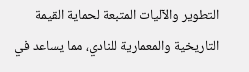التطوير والآليات المتبعة لحماية القيمة التاريخية والمعمارية للنادي، مما يساعد في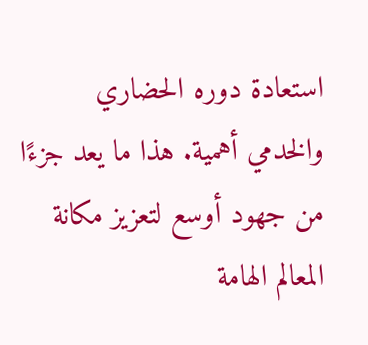استعادة دوره الحضاري والخدمي أهمية. هذا ما يعد جزءًا من جهود أوسع لتعزيز مكانة المعالم الهامة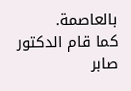بالعاصمة.
كما قام الدكتور صابر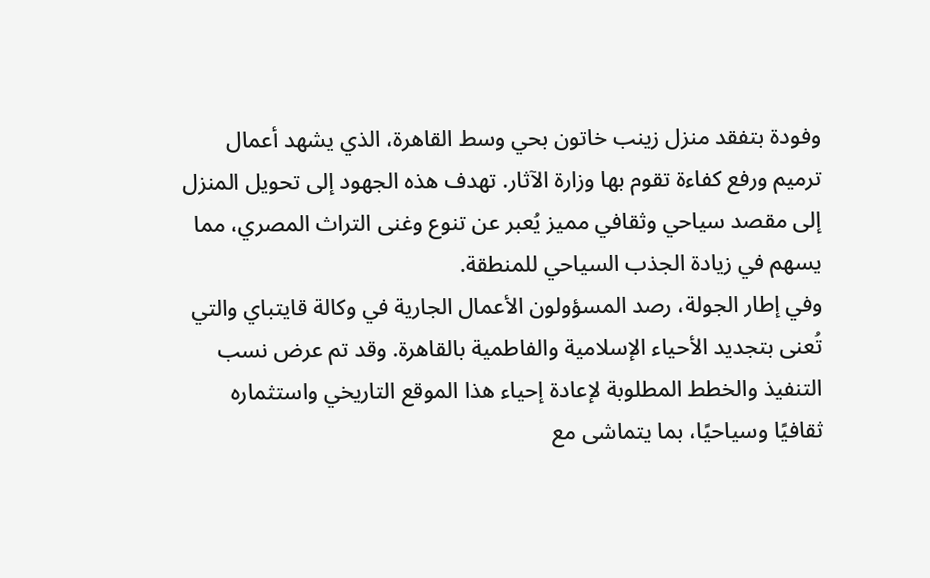وفودة بتفقد منزل زينب خاتون بحي وسط القاهرة، الذي يشهد أعمال ترميم ورفع كفاءة تقوم بها وزارة الآثار. تهدف هذه الجهود إلى تحويل المنزل إلى مقصد سياحي وثقافي مميز يُعبر عن تنوع وغنى التراث المصري، مما يسهم في زيادة الجذب السياحي للمنطقة.
وفي إطار الجولة، رصد المسؤولون الأعمال الجارية في وكالة قايتباي والتي تُعنى بتجديد الأحياء الإسلامية والفاطمية بالقاهرة. وقد تم عرض نسب التنفيذ والخطط المطلوبة لإعادة إحياء هذا الموقع التاريخي واستثماره ثقافيًا وسياحيًا، بما يتماشى مع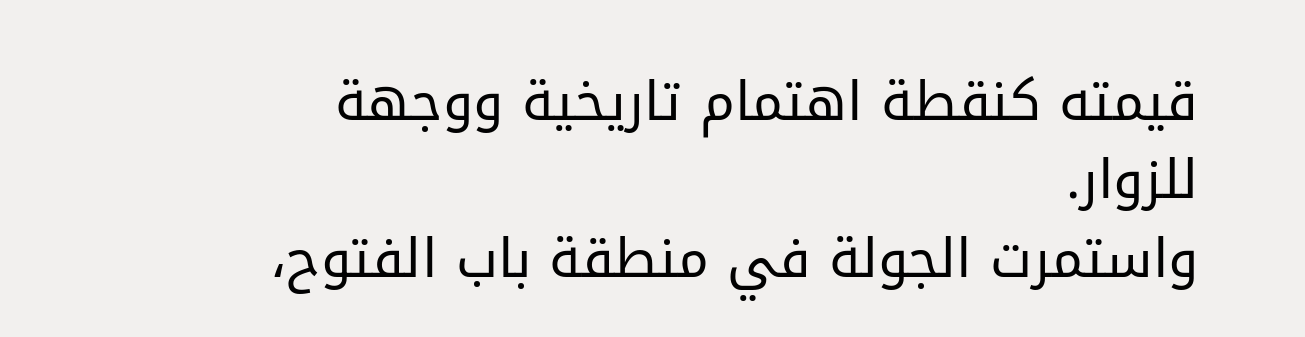قيمته كنقطة اهتمام تاريخية ووجهة للزوار.
واستمرت الجولة في منطقة باب الفتوح،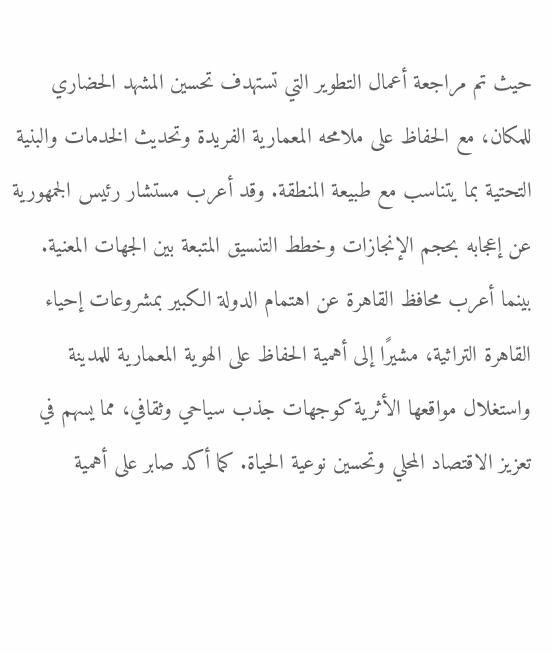حيث تم مراجعة أعمال التطوير التي تستهدف تحسين المشهد الحضاري للمكان، مع الحفاظ على ملامحه المعمارية الفريدة وتحديث الخدمات والبنية التحتية بما يتناسب مع طبيعة المنطقة. وقد أعرب مستشار رئيس الجمهورية عن إعجابه بحجم الإنجازات وخطط التنسيق المتبعة بين الجهات المعنية.
بينما أعرب محافظ القاهرة عن اهتمام الدولة الكبير بمشروعات إحياء القاهرة التراثية، مشيرًا إلى أهمية الحفاظ على الهوية المعمارية للمدينة واستغلال مواقعها الأثرية كوجهات جذب سياحي وثقافي، مما يسهم في تعزيز الاقتصاد المحلي وتحسين نوعية الحياة. كما أكد صابر على أهمية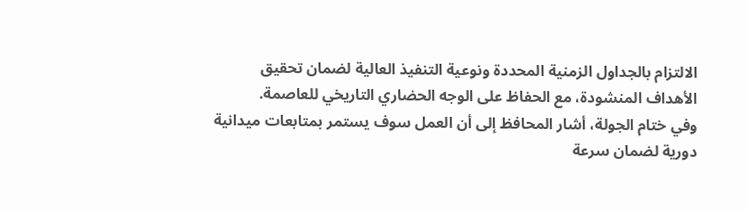الالتزام بالجداول الزمنية المحددة ونوعية التنفيذ العالية لضمان تحقيق الأهداف المنشودة، مع الحفاظ على الوجه الحضاري التاريخي للعاصمة.
وفي ختام الجولة، أشار المحافظ إلى أن العمل سوف يستمر بمتابعات ميدانية دورية لضمان سرعة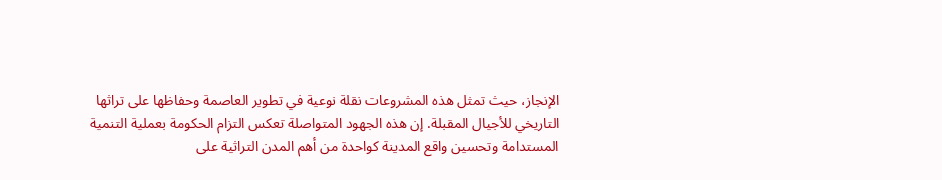الإنجاز، حيث تمثل هذه المشروعات نقلة نوعية في تطوير العاصمة وحفاظها على تراثها التاريخي للأجيال المقبلة. إن هذه الجهود المتواصلة تعكس التزام الحكومة بعملية التنمية المستدامة وتحسين واقع المدينة كواحدة من أهم المدن التراثية على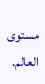مستوى العالم.